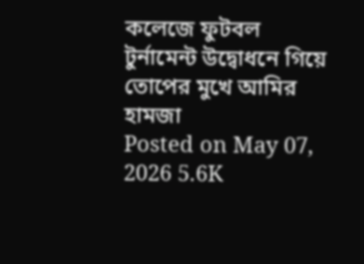কলেজে ফুটবল টুর্নামেন্ট উদ্বোধনে গিয়ে তোপের মুখে আমির হামজা
Posted on May 07, 2026 5.6K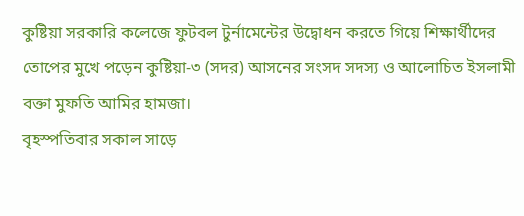কুষ্টিয়া সরকারি কলেজে ফুটবল টুর্নামেন্টের উদ্বোধন করতে গিয়ে শিক্ষার্থীদের তোপের মুখে পড়েন কুষ্টিয়া-৩ (সদর) আসনের সংসদ সদস্য ও আলোচিত ইসলামী বক্তা মুফতি আমির হামজা।
বৃহস্পতিবার সকাল সাড়ে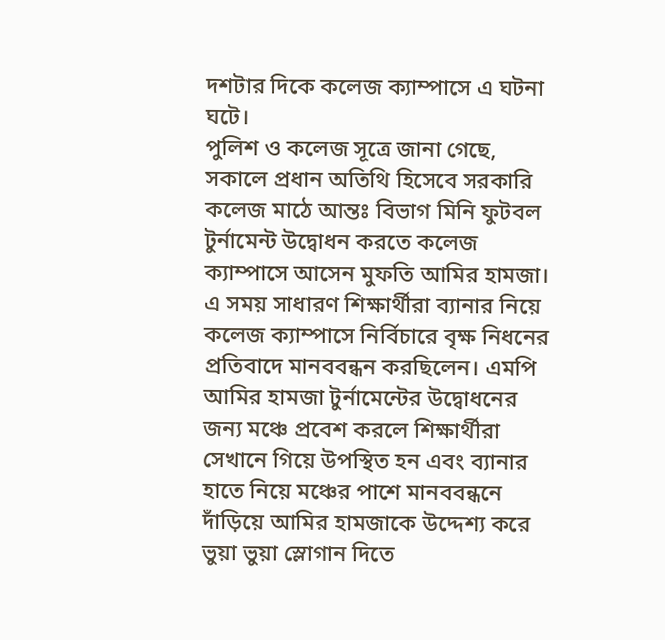দশটার দিকে কলেজ ক্যাম্পাসে এ ঘটনা ঘটে।
পুলিশ ও কলেজ সূত্রে জানা গেছে, সকালে প্রধান অতিথি হিসেবে সরকারি কলেজ মাঠে আন্তঃ বিভাগ মিনি ফুটবল টুর্নামেন্ট উদ্বোধন করতে কলেজ ক্যাম্পাসে আসেন মুফতি আমির হামজা। এ সময় সাধারণ শিক্ষার্থীরা ব্যানার নিয়ে কলেজ ক্যাম্পাসে নির্বিচারে বৃক্ষ নিধনের প্রতিবাদে মানববন্ধন করছিলেন। এমপি আমির হামজা টুর্নামেন্টের উদ্বোধনের জন্য মঞ্চে প্রবেশ করলে শিক্ষার্থীরা সেখানে গিয়ে উপস্থিত হন এবং ব্যানার হাতে নিয়ে মঞ্চের পাশে মানববন্ধনে দাঁড়িয়ে আমির হামজাকে উদ্দেশ্য করে ভুয়া ভুয়া স্লোগান দিতে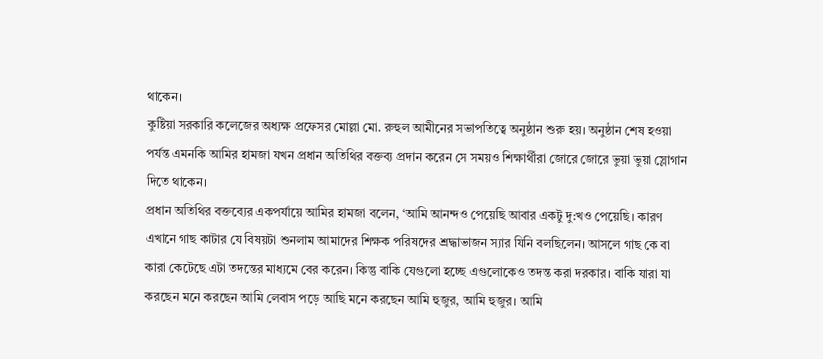থাকেন।
কুষ্টিয়া সরকারি কলেজের অধ্যক্ষ প্রফেসর মোল্লা মো. রুহুল আমীনের সভাপতিত্বে অনুষ্ঠান শুরু হয়। অনুষ্ঠান শেষ হওয়া পর্যন্ত এমনকি আমির হামজা যখন প্রধান অতিথির বক্তব্য প্রদান করেন সে সময়ও শিক্ষার্থীরা জোরে জোরে ভুয়া ভুয়া স্লোগান দিতে থাকেন।
প্রধান অতিথির বক্তব্যের একপর্যায়ে আমির হামজা বলেন, ‘আমি আনন্দও পেয়েছি আবার একটু দু:খও পেয়েছি। কারণ এখানে গাছ কাটার যে বিষয়টা শুনলাম আমাদের শিক্ষক পরিষদের শ্রদ্ধাভাজন স্যার যিনি বলছিলেন। আসলে গাছ কে বা কারা কেটেছে এটা তদন্তের মাধ্যমে বের করেন। কিন্তু বাকি যেগুলো হচ্ছে এগুলোকেও তদন্ত করা দরকার। বাকি যারা যা করছেন মনে করছেন আমি লেবাস পড়ে আছি মনে করছেন আমি হুজুর, আমি হুজুর। আমি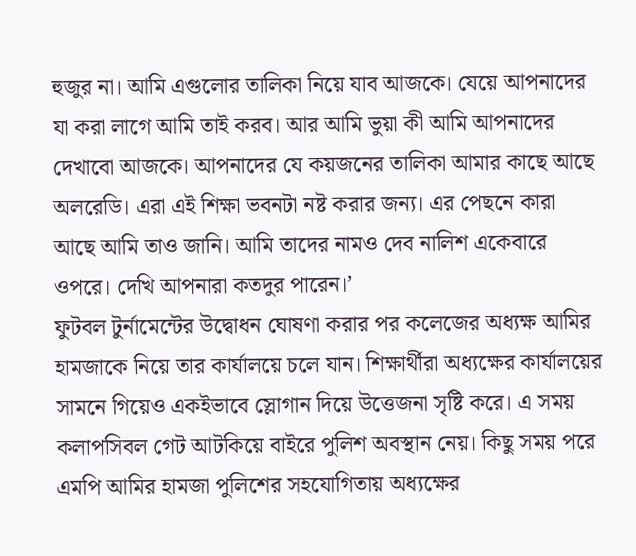হুজুর না। আমি এগুলোর তালিকা নিয়ে যাব আজকে। যেয়ে আপনাদের যা করা লাগে আমি তাই করব। আর আমি ভুয়া কী আমি আপনাদের দেখাবো আজকে। আপনাদের যে কয়জনের তালিকা আমার কাছে আছে অলরেডি। এরা এই শিক্ষা ভবনটা নষ্ট করার জন্য। এর পেছনে কারা আছে আমি তাও জানি। আমি তাদের নামও দেব নালিশ একেবারে ওপরে। দেখি আপনারা কতদুর পারেন।’
ফুটবল টুর্নামেন্টের উদ্বোধন ঘোষণা করার পর কলেজের অধ্যক্ষ আমির হামজাকে নিয়ে তার কার্যালয়ে চলে যান। শিক্ষার্থীরা অধ্যক্ষের কার্যালয়ের সামনে গিয়েও একইভাবে স্লোগান দিয়ে উত্তেজনা সৃষ্টি করে। এ সময় কলাপসিবল গেট আটকিয়ে বাইরে পুলিশ অবস্থান নেয়। কিছু সময় পরে এমপি আমির হামজা পুলিশের সহযোগিতায় অধ্যক্ষের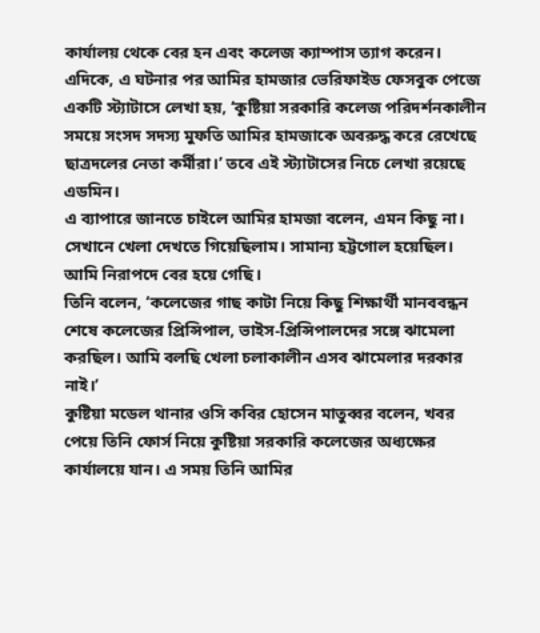কার্যালয় থেকে বের হন এবং কলেজ ক্যাম্পাস ত্যাগ করেন।
এদিকে, এ ঘটনার পর আমির হামজার ভেরিফাইড ফেসবুক পেজে একটি স্ট্যাটাসে লেখা হয়, ‘কুষ্টিয়া সরকারি কলেজ পরিদর্শনকালীন সময়ে সংসদ সদস্য মুফতি আমির হামজাকে অবরুদ্ধ করে রেখেছে ছাত্রদলের নেতা কর্মীরা।’ তবে এই স্ট্যাটাসের নিচে লেখা রয়েছে এডমিন।
এ ব্যাপারে জানতে চাইলে আমির হামজা বলেন, এমন কিছু না। সেখানে খেলা দেখতে গিয়েছিলাম। সামান্য হট্টগোল হয়েছিল। আমি নিরাপদে বের হয়ে গেছি।
তিনি বলেন, ‘কলেজের গাছ কাটা নিয়ে কিছু শিক্ষার্থী মানববন্ধন শেষে কলেজের প্রিন্সিপাল, ভাইস-প্রিন্সিপালদের সঙ্গে ঝামেলা করছিল। আমি বলছি খেলা চলাকালীন এসব ঝামেলার দরকার নাই।’
কুষ্টিয়া মডেল থানার ওসি কবির হোসেন মাতুব্বর বলেন, খবর পেয়ে তিনি ফোর্স নিয়ে কুষ্টিয়া সরকারি কলেজের অধ্যক্ষের কার্যালয়ে যান। এ সময় তিনি আমির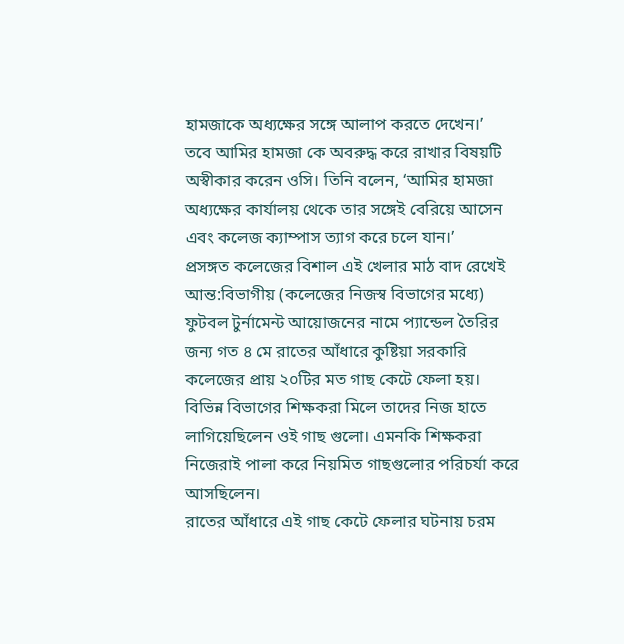হামজাকে অধ্যক্ষের সঙ্গে আলাপ করতে দেখেন।’
তবে আমির হামজা কে অবরুদ্ধ করে রাখার বিষয়টি অস্বীকার করেন ওসি। তিনি বলেন, ‘আমির হামজা অধ্যক্ষের কার্যালয় থেকে তার সঙ্গেই বেরিয়ে আসেন এবং কলেজ ক্যাম্পাস ত্যাগ করে চলে যান।’
প্রসঙ্গত কলেজের বিশাল এই খেলার মাঠ বাদ রেখেই আন্ত:বিভাগীয় (কলেজের নিজস্ব বিভাগের মধ্যে) ফুটবল টুর্নামেন্ট আয়োজনের নামে প্যান্ডেল তৈরির জন্য গত ৪ মে রাতের আঁধারে কুষ্টিয়া সরকারি কলেজের প্রায় ২০টির মত গাছ কেটে ফেলা হয়। বিভিন্ন বিভাগের শিক্ষকরা মিলে তাদের নিজ হাতে লাগিয়েছিলেন ওই গাছ গুলো। এমনকি শিক্ষকরা নিজেরাই পালা করে নিয়মিত গাছগুলোর পরিচর্যা করে আসছিলেন।
রাতের আঁধারে এই গাছ কেটে ফেলার ঘটনায় চরম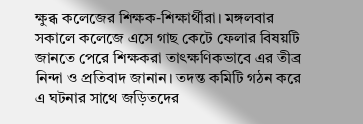ক্ষুব্ধ কলেজের শিক্ষক-শিক্ষার্থীরা। মঙ্গলবার সকালে কলেজে এসে গাছ কেটে ফেলার বিষয়টি জানতে পেরে শিক্ষকরা তাৎক্ষণিকভাবে এর তীব্র নিন্দা ও প্রতিবাদ জানান। তদন্ত কমিটি গঠন করে এ ঘটনার সাথে জড়িতদের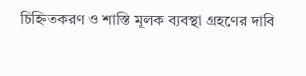চিহ্নিতকরণ ও শাস্তি মূলক ব্যবস্থা গ্রহণের দাবি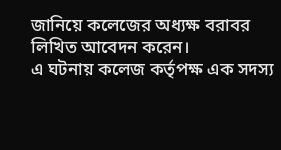জানিয়ে কলেজের অধ্যক্ষ বরাবর লিখিত আবেদন করেন।
এ ঘটনায় কলেজ কর্তৃপক্ষ এক সদস্য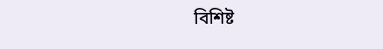বিশিষ্ট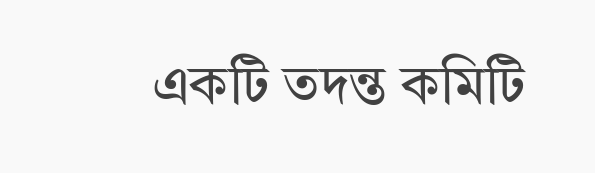একটি তদন্ত কমিটি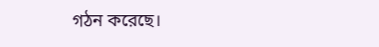গঠন করেছে।